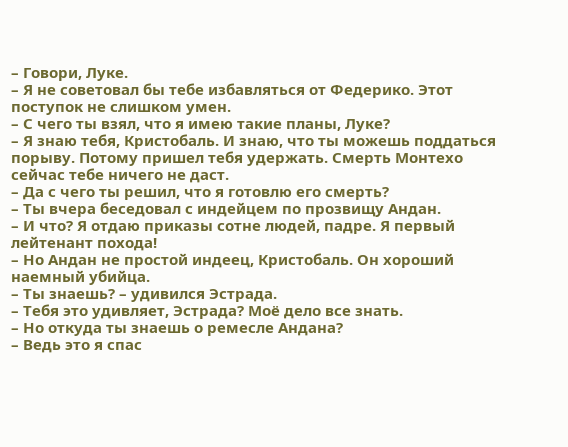– Говори, Луке.
– Я не советовал бы тебе избавляться от Федерико. Этот поступок не слишком умен.
– С чего ты взял, что я имею такие планы, Луке?
– Я знаю тебя, Кристобаль. И знаю, что ты можешь поддаться порыву. Потому пришел тебя удержать. Смерть Монтехо сейчас тебе ничего не даст.
– Да с чего ты решил, что я готовлю его смерть?
– Ты вчера беседовал с индейцем по прозвищу Андан.
– И что? Я отдаю приказы сотне людей, падре. Я первый лейтенант похода!
– Но Андан не простой индеец, Кристобаль. Он хороший наемный убийца.
– Ты знаешь? – удивился Эстрада.
– Тебя это удивляет, Эстрада? Моё дело все знать.
– Но откуда ты знаешь о ремесле Андана?
– Ведь это я спас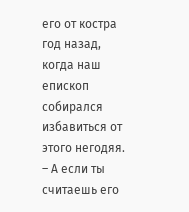его от костра год назад, когда наш епископ собирался избавиться от этого негодяя.
– А если ты считаешь его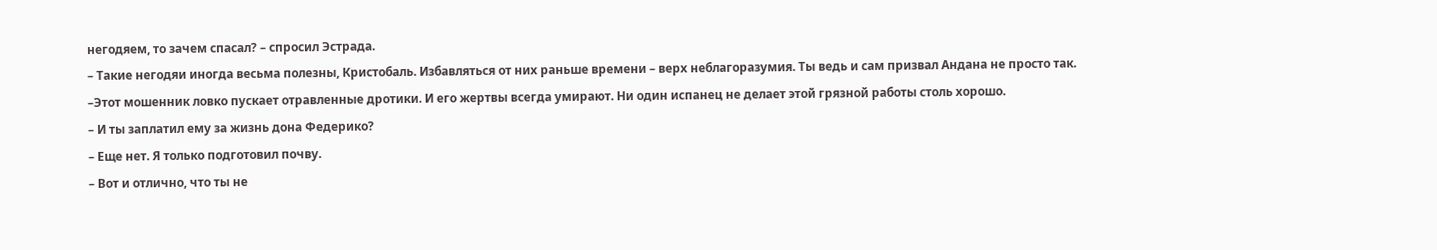негодяем, то зачем спасал? – спросил Эстрада.
– Такие негодяи иногда весьма полезны, Кристобаль. Избавляться от них раньше времени – верх неблагоразумия. Ты ведь и сам призвал Андана не просто так.
–Этот мошенник ловко пускает отравленные дротики. И его жертвы всегда умирают. Ни один испанец не делает этой грязной работы столь хорошо.
– И ты заплатил ему за жизнь дона Федерико?
– Еще нет. Я только подготовил почву.
– Вот и отлично, что ты не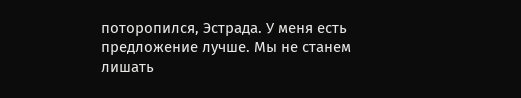поторопился, Эстрада. У меня есть предложение лучше. Мы не станем лишать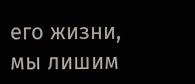его жизни, мы лишим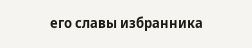его славы избранника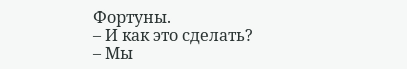Фортуны.
– И как это сделать?
– Мы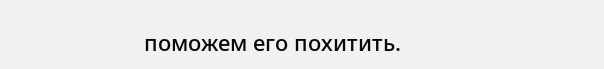поможем его похитить.